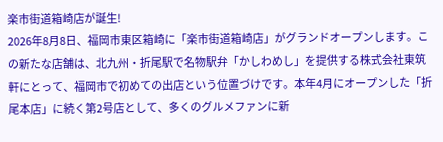楽市街道箱崎店が誕生!
2026年8月8日、福岡市東区箱崎に「楽市街道箱崎店」がグランドオープンします。この新たな店舗は、北九州・折尾駅で名物駅弁「かしわめし」を提供する株式会社東筑軒にとって、福岡市で初めての出店という位置づけです。本年4月にオープンした「折尾本店」に続く第2号店として、多くのグルメファンに新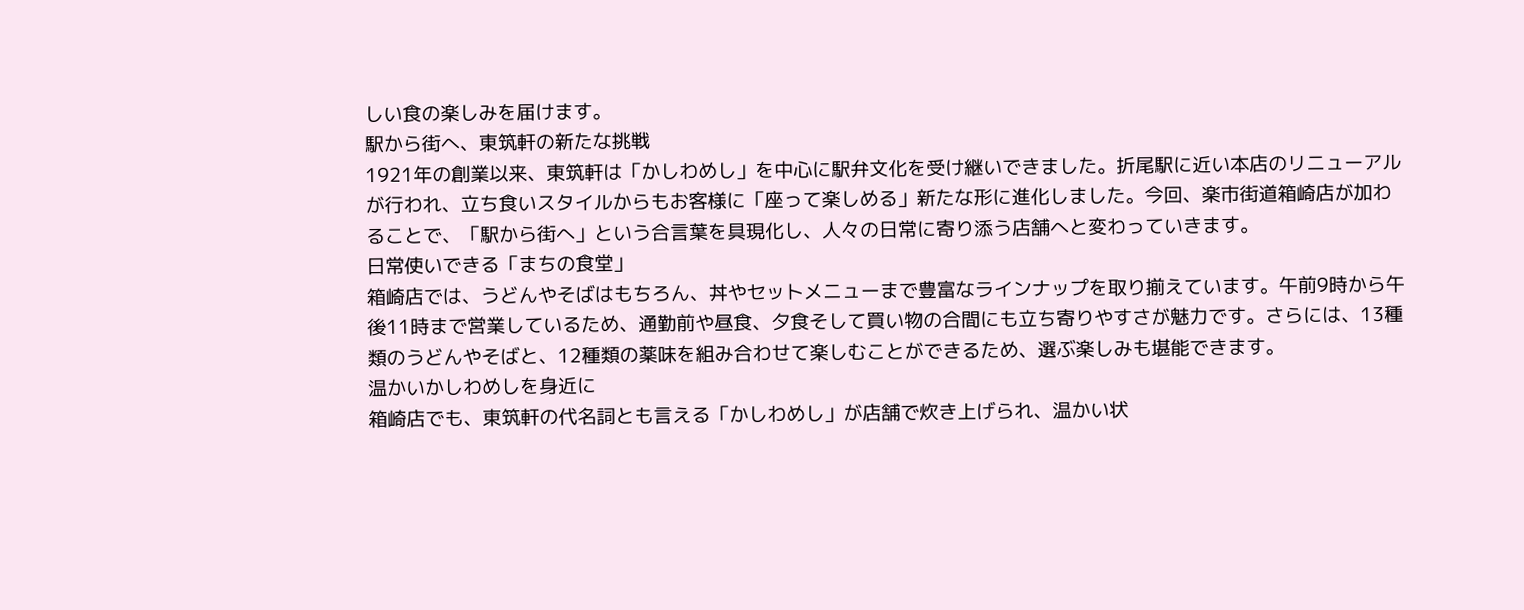しい食の楽しみを届けます。
駅から街へ、東筑軒の新たな挑戦
1921年の創業以来、東筑軒は「かしわめし」を中心に駅弁文化を受け継いできました。折尾駅に近い本店のリニューアルが行われ、立ち食いスタイルからもお客様に「座って楽しめる」新たな形に進化しました。今回、楽市街道箱崎店が加わることで、「駅から街へ」という合言葉を具現化し、人々の日常に寄り添う店舗へと変わっていきます。
日常使いできる「まちの食堂」
箱崎店では、うどんやそばはもちろん、丼やセットメニューまで豊富なラインナップを取り揃えています。午前9時から午後11時まで営業しているため、通勤前や昼食、夕食そして買い物の合間にも立ち寄りやすさが魅力です。さらには、13種類のうどんやそばと、12種類の薬味を組み合わせて楽しむことができるため、選ぶ楽しみも堪能できます。
温かいかしわめしを身近に
箱崎店でも、東筑軒の代名詞とも言える「かしわめし」が店舗で炊き上げられ、温かい状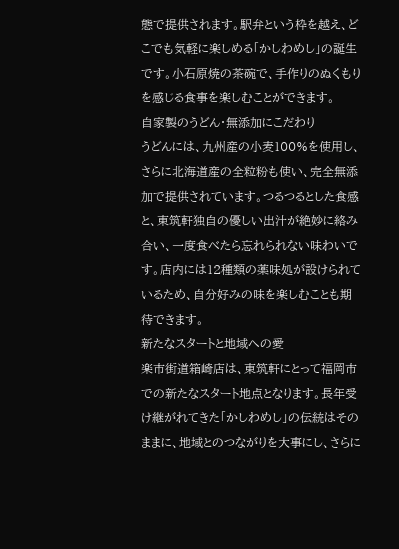態で提供されます。駅弁という枠を越え、どこでも気軽に楽しめる「かしわめし」の誕生です。小石原焼の茶碗で、手作りのぬくもりを感じる食事を楽しむことができます。
自家製のうどん・無添加にこだわり
うどんには、九州産の小麦100%を使用し、さらに北海道産の全粒粉も使い、完全無添加で提供されています。つるつるとした食感と、東筑軒独自の優しい出汁が絶妙に絡み合い、一度食べたら忘れられない味わいです。店内には12種類の薬味処が設けられているため、自分好みの味を楽しむことも期待できます。
新たなスタートと地域への愛
楽市街道箱崎店は、東筑軒にとって福岡市での新たなスタート地点となります。長年受け継がれてきた「かしわめし」の伝統はそのままに、地域とのつながりを大事にし、さらに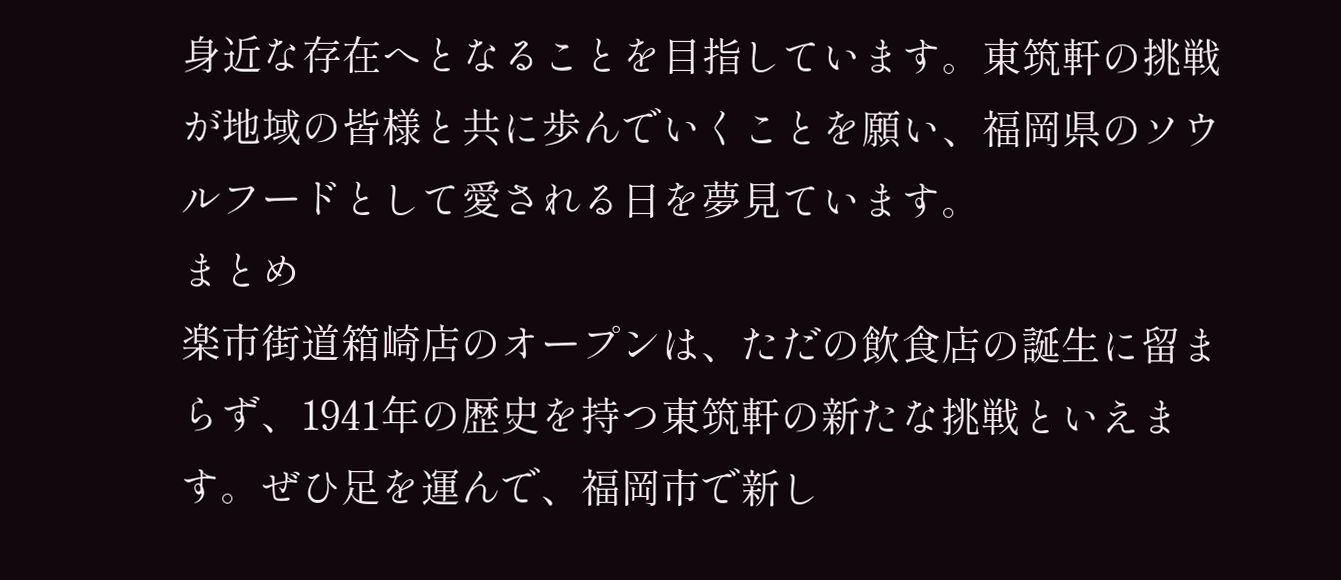身近な存在へとなることを目指しています。東筑軒の挑戦が地域の皆様と共に歩んでいくことを願い、福岡県のソウルフードとして愛される日を夢見ています。
まとめ
楽市街道箱崎店のオープンは、ただの飲食店の誕生に留まらず、1941年の歴史を持つ東筑軒の新たな挑戦といえます。ぜひ足を運んで、福岡市で新し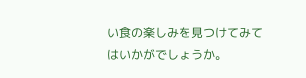い食の楽しみを見つけてみてはいかがでしょうか。